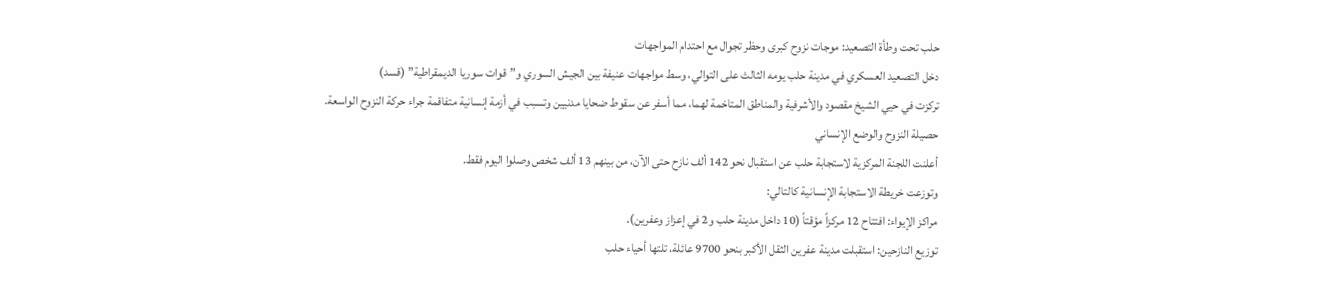حلب تحت وطأة التصعيد: موجات نزوح كبرى وحظر تجوال مع احتدام المواجهات
دخل التصعيد العسكري في مدينة حلب يومه الثالث على التوالي، وسط مواجهات عنيفة بين الجيش السوري و”قوات سوريا الديمقراطية” (قسد)
تركزت في حيي الشيخ مقصود والأشرفية والمناطق المتاخمة لهما، مما أسفر عن سقوط ضحايا مدنيين وتسبب في أزمة إنسانية متفاقمة جراء حركة النزوح الواسعة.
حصيلة النزوح والوضع الإنساني
أعلنت اللجنة المركزية لاستجابة حلب عن استقبال نحو 142 ألف نازح حتى الآن، من بينهم 13 ألف شخص وصلوا اليوم فقط.
وتوزعت خريطة الاستجابة الإنسانية كالتالي:
مراكز الإيواء: افتتاح 12 مركزاً مؤقتاً (10 داخل مدينة حلب و2 في إعزاز وعفرين).
توزيع النازحين: استقبلت مدينة عفرين الثقل الأكبر بنحو 9700 عائلة، تلتها أحياء حلب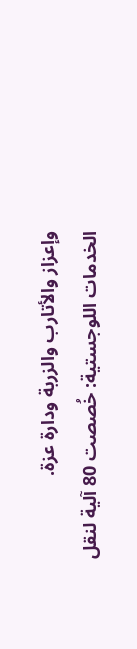وإعزاز والأتارب والزربة ودارة عزة.
الخدمات اللوجستية: خُصصت 80 آلية لنقل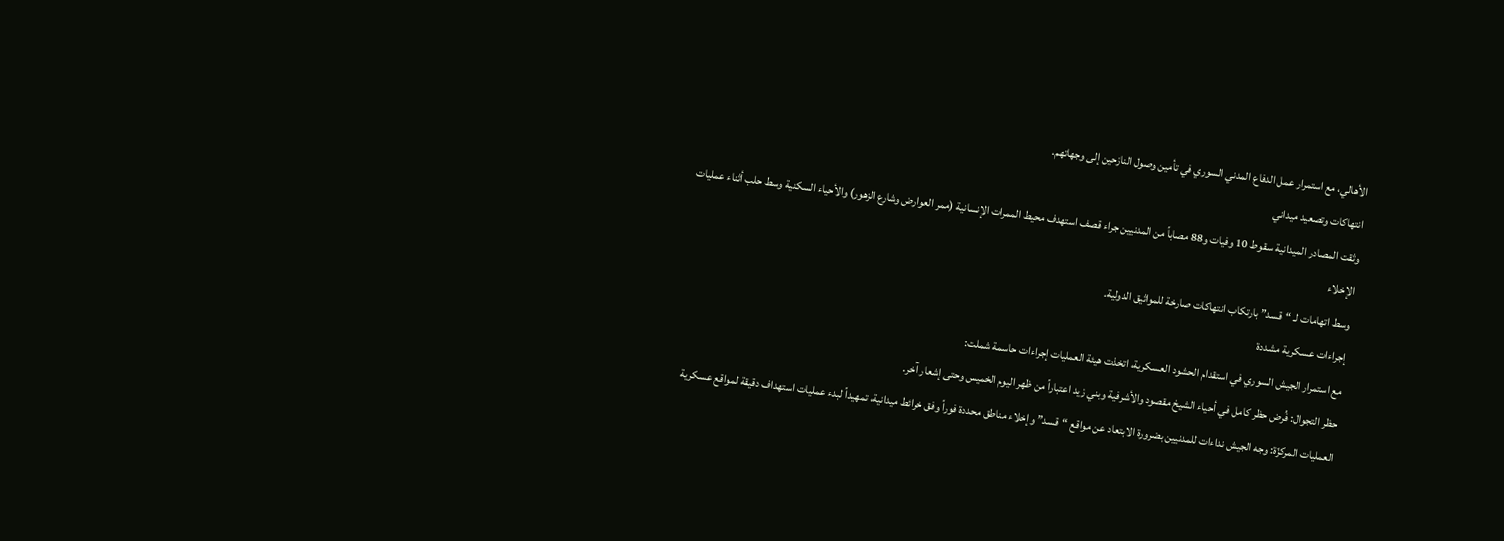الأهالي، مع استمرار عمل الدفاع المدني السوري في تأمين وصول النازحين إلى وجهاتهم.
انتهاكات وتصعيد ميداني
وثقت المصادر الميدانية سقوط 10 وفيات و88 مصاباً من المدنيين جراء قصف استهدف محيط الممرات الإنسانية (ممر العوارض وشارع الزهور) والأحياء السكنية وسط حلب أثناء عمليات الإخلاء
وسط اتهامات لـ “قسد” بارتكاب انتهاكات صارخة للمواثيق الدولية.
إجراءات عسكرية مشددة
مع استمرار الجيش السوري في استقدام الحشود العسكرية، اتخذت هيئة العمليات إجراءات حاسمة شملت:
حظر التجوال: فُرض حظر كامل في أحياء الشيخ مقصود والأشرفية وبني زيد اعتباراً من ظهر اليوم الخميس وحتى إشعار آخر.
العمليات المركزّة: وجه الجيش نداءات للمدنيين بضرورة الابتعاد عن مواقع “قسد” وإخلاء مناطق محددة فوراً وفق خرائط ميدانية، تمهيداً لبدء عمليات استهداف دقيقة لمواقع عسكرية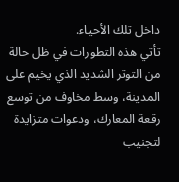داخل تلك الأحياء.
تأتي هذه التطورات في ظل حالة من التوتر الشديد الذي يخيم على المدينة، وسط مخاوف من توسع رقعة المعارك، ودعوات متزايدة لتجنيب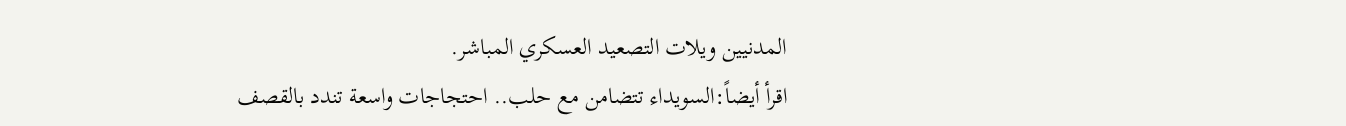المدنيين ويلات التصعيد العسكري المباشر.
اقرأ أيضاً:السويداء تتضامن مع حلب.. احتجاجات واسعة تندد بالقصف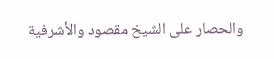والحصار على الشيخ مقصود والأشرفية